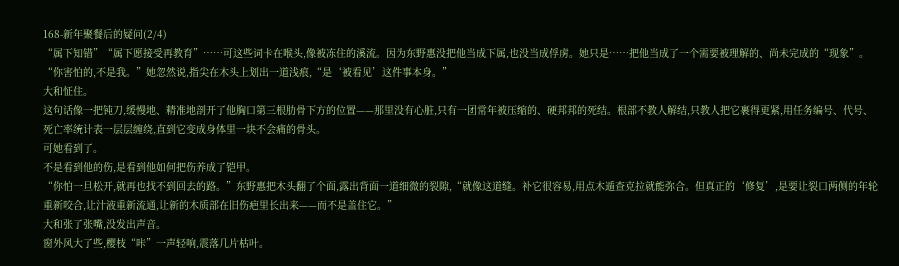168-新年聚餐后的疑问(2/4)
“属下知错”“属下愿接受再教育”……可这些词卡在喉头,像被冻住的溪流。因为东野惠没把他当成下属,也没当成俘虏。她只是……把他当成了一个需要被理解的、尚未完成的“现象”。“你害怕的,不是我。”她忽然说,指尖在木头上划出一道浅痕,“是‘被看见’这件事本身。”
大和怔住。
这句话像一把钝刀,缓慢地、精准地剖开了他胸口第三根肋骨下方的位置——那里没有心脏,只有一团常年被压缩的、硬邦邦的死结。根部不教人解结,只教人把它裹得更紧,用任务编号、代号、死亡率统计表一层层缠绕,直到它变成身体里一块不会痛的骨头。
可她看到了。
不是看到他的伤,是看到他如何把伤养成了铠甲。
“你怕一旦松开,就再也找不到回去的路。”东野惠把木头翻了个面,露出背面一道细微的裂隙,“就像这道缝。补它很容易,用点木遁查克拉就能弥合。但真正的‘修复’,是要让裂口两侧的年轮重新咬合,让汁液重新流通,让新的木质部在旧伤疤里长出来——而不是盖住它。”
大和张了张嘴,没发出声音。
窗外风大了些,樱枝“咔”一声轻响,震落几片枯叶。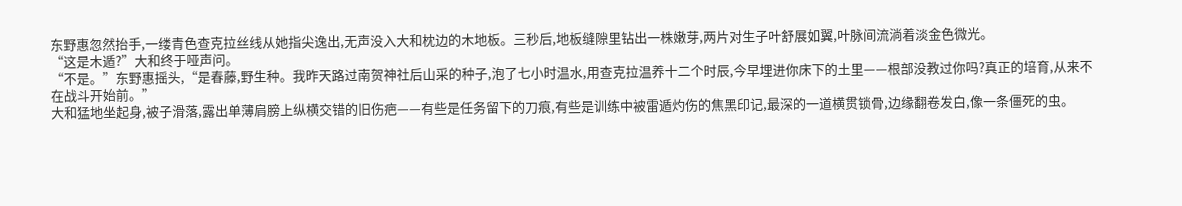东野惠忽然抬手,一缕青色查克拉丝线从她指尖逸出,无声没入大和枕边的木地板。三秒后,地板缝隙里钻出一株嫩芽,两片对生子叶舒展如翼,叶脉间流淌着淡金色微光。
“这是木遁?”大和终于哑声问。
“不是。”东野惠摇头,“是春藤,野生种。我昨天路过南贺神社后山采的种子,泡了七小时温水,用查克拉温养十二个时辰,今早埋进你床下的土里——根部没教过你吗?真正的培育,从来不在战斗开始前。”
大和猛地坐起身,被子滑落,露出单薄肩膀上纵横交错的旧伤疤——有些是任务留下的刀痕,有些是训练中被雷遁灼伤的焦黑印记,最深的一道横贯锁骨,边缘翻卷发白,像一条僵死的虫。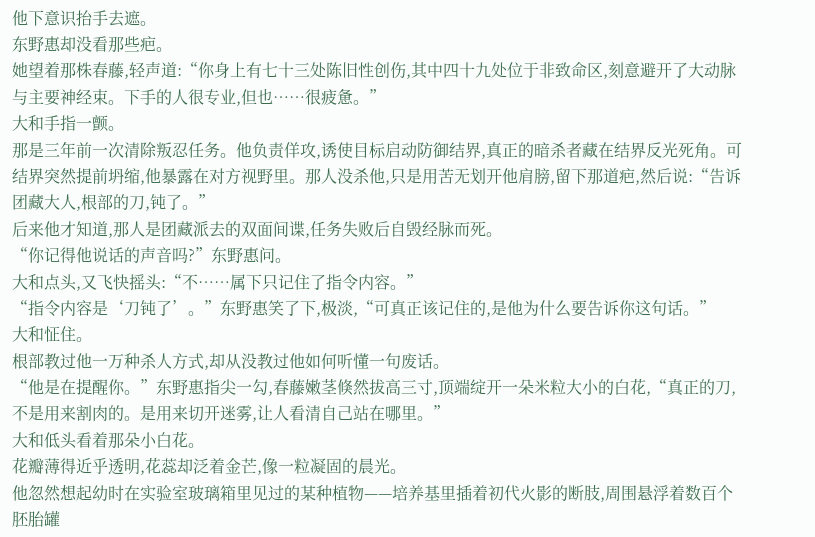他下意识抬手去遮。
东野惠却没看那些疤。
她望着那株春藤,轻声道:“你身上有七十三处陈旧性创伤,其中四十九处位于非致命区,刻意避开了大动脉与主要神经束。下手的人很专业,但也……很疲惫。”
大和手指一颤。
那是三年前一次清除叛忍任务。他负责佯攻,诱使目标启动防御结界,真正的暗杀者藏在结界反光死角。可结界突然提前坍缩,他暴露在对方视野里。那人没杀他,只是用苦无划开他肩膀,留下那道疤,然后说:“告诉团藏大人,根部的刀,钝了。”
后来他才知道,那人是团藏派去的双面间谍,任务失败后自毁经脉而死。
“你记得他说话的声音吗?”东野惠问。
大和点头,又飞快摇头:“不……属下只记住了指令内容。”
“指令内容是‘刀钝了’。”东野惠笑了下,极淡,“可真正该记住的,是他为什么要告诉你这句话。”
大和怔住。
根部教过他一万种杀人方式,却从没教过他如何听懂一句废话。
“他是在提醒你。”东野惠指尖一勾,春藤嫩茎倏然拔高三寸,顶端绽开一朵米粒大小的白花,“真正的刀,不是用来割肉的。是用来切开迷雾,让人看清自己站在哪里。”
大和低头看着那朵小白花。
花瓣薄得近乎透明,花蕊却泛着金芒,像一粒凝固的晨光。
他忽然想起幼时在实验室玻璃箱里见过的某种植物——培养基里插着初代火影的断肢,周围悬浮着数百个胚胎罐